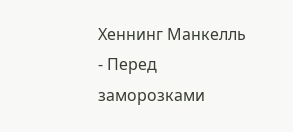Хеннинг Манкелль - Перед заморозками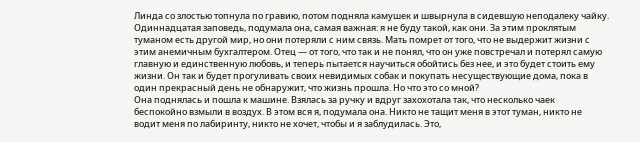Линда со злостью топнула по гравию, потом подняла камушек и швырнула в сидевшую неподалеку чайку. Одиннадцатая заповедь, подумала она, самая важная: я не буду такой, как они. За этим проклятым туманом есть другой мир, но они потеряли с ним связь. Мать помрет от того, что не выдержит жизни с этим анемичным бухгалтером. Отец — от того, что так и не понял, что он уже повстречал и потерял самую главную и единственную любовь, и теперь пытается научиться обойтись без нее, и это будет стоить ему жизни. Он так и будет прогуливать своих невидимых собак и покупать несуществующие дома, пока в один прекрасный день не обнаружит, что жизнь прошла. Но что это со мной?
Она поднялась и пошла к машине. Взялась за ручку и вдруг захохотала так, что несколько чаек беспокойно взмыли в воздух. В этом вся я, подумала она. Никто не тащит меня в этот туман, никто не водит меня по лабиринту, никто не хочет, чтобы и я заблудилась. Это,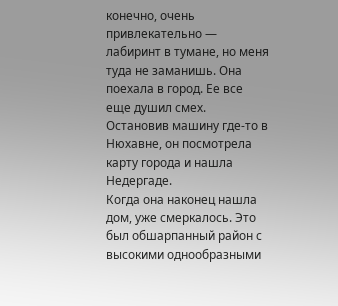конечно, очень привлекательно — лабиринт в тумане, но меня туда не заманишь. Она поехала в город. Ее все еще душил смех. Остановив машину где-то в Нюхавне, он посмотрела карту города и нашла Недергаде.
Когда она наконец нашла дом, уже смеркалось. Это был обшарпанный район с высокими однообразными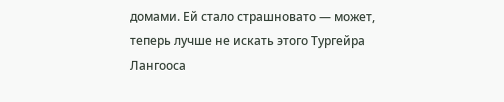домами. Ей стало страшновато — может, теперь лучше не искать этого Тургейра Лангооса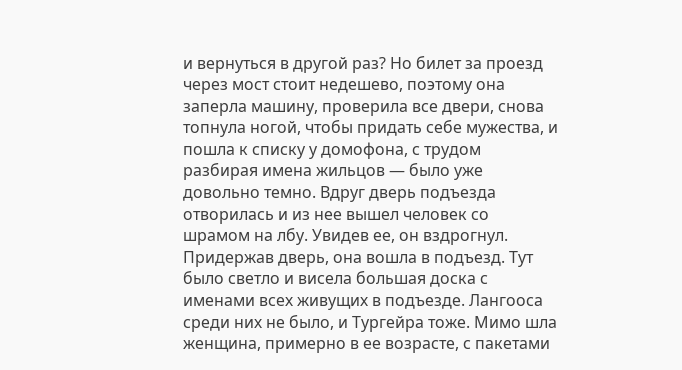и вернуться в другой раз? Но билет за проезд через мост стоит недешево, поэтому она заперла машину, проверила все двери, снова топнула ногой, чтобы придать себе мужества, и пошла к списку у домофона, с трудом разбирая имена жильцов — было уже довольно темно. Вдруг дверь подъезда отворилась и из нее вышел человек со шрамом на лбу. Увидев ее, он вздрогнул. Придержав дверь, она вошла в подъезд. Тут было светло и висела большая доска с именами всех живущих в подъезде. Лангооса среди них не было, и Тургейра тоже. Мимо шла женщина, примерно в ее возрасте, с пакетами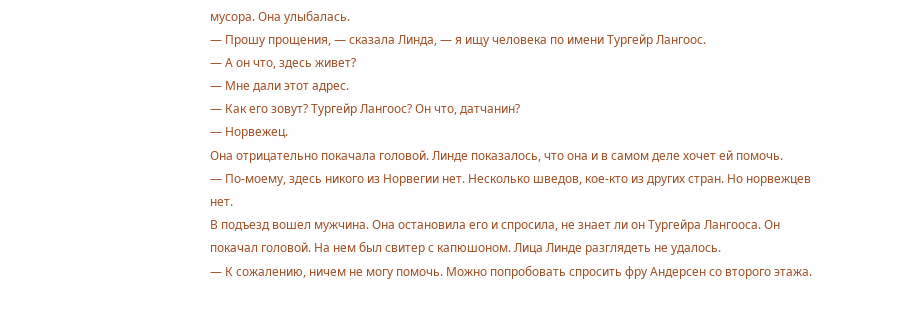мусора. Она улыбалась.
— Прошу прощения, — сказала Линда, — я ищу человека по имени Тургейр Лангоос.
— А он что, здесь живет?
— Мне дали этот адрес.
— Как его зовут? Тургейр Лангоос? Он что, датчанин?
— Норвежец.
Она отрицательно покачала головой. Линде показалось, что она и в самом деле хочет ей помочь.
— По-моему, здесь никого из Норвегии нет. Несколько шведов, кое-кто из других стран. Но норвежцев нет.
В подъезд вошел мужчина. Она остановила его и спросила, не знает ли он Тургейра Лангооса. Он покачал головой. На нем был свитер с капюшоном. Лица Линде разглядеть не удалось.
— К сожалению, ничем не могу помочь. Можно попробовать спросить фру Андерсен со второго этажа.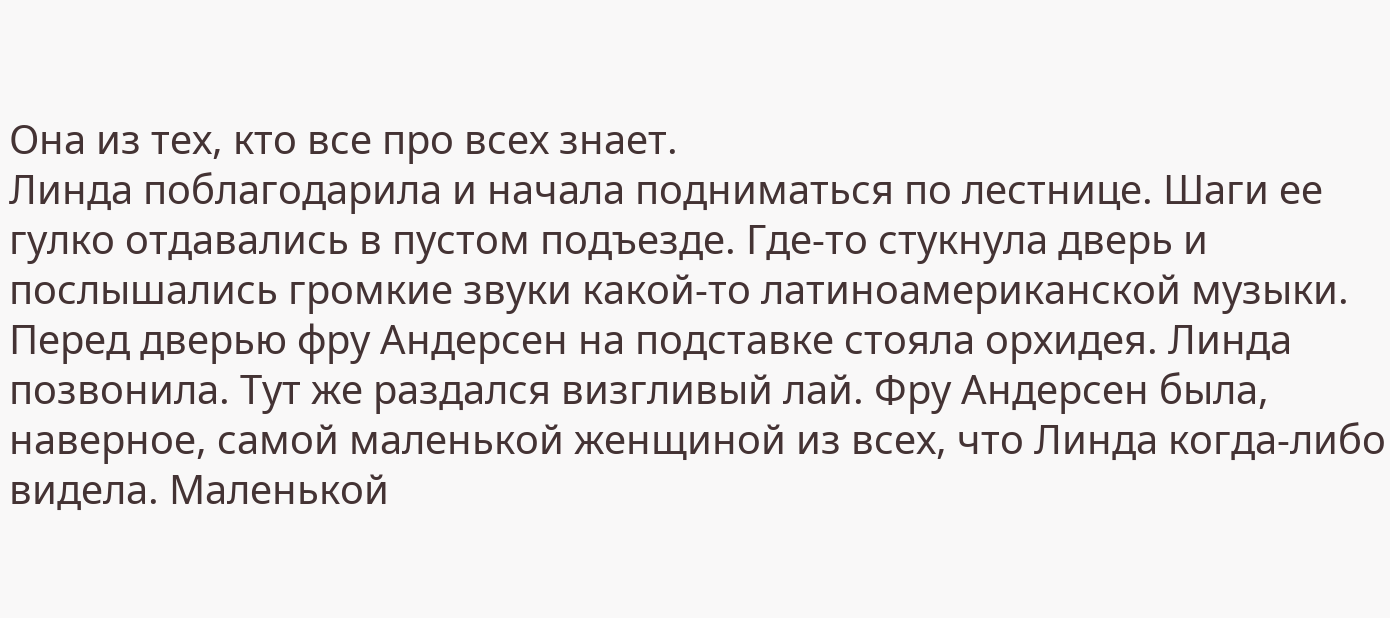Она из тех, кто все про всех знает.
Линда поблагодарила и начала подниматься по лестнице. Шаги ее гулко отдавались в пустом подъезде. Где-то стукнула дверь и послышались громкие звуки какой-то латиноамериканской музыки. Перед дверью фру Андерсен на подставке стояла орхидея. Линда позвонила. Тут же раздался визгливый лай. Фру Андерсен была, наверное, самой маленькой женщиной из всех, что Линда когда-либо видела. Маленькой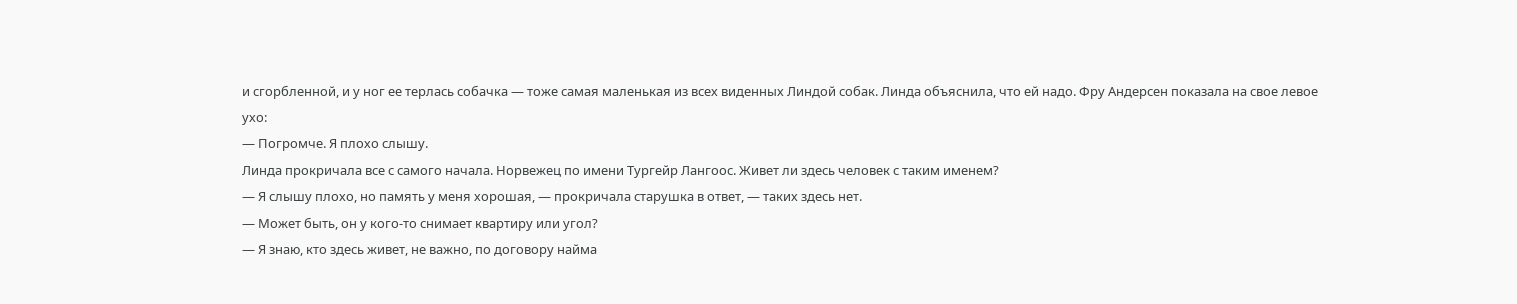и сгорбленной, и у ног ее терлась собачка — тоже самая маленькая из всех виденных Линдой собак. Линда объяснила, что ей надо. Фру Андерсен показала на свое левое ухо:
— Погромче. Я плохо слышу.
Линда прокричала все с самого начала. Норвежец по имени Тургейр Лангоос. Живет ли здесь человек с таким именем?
— Я слышу плохо, но память у меня хорошая, — прокричала старушка в ответ, — таких здесь нет.
— Может быть, он у кого-то снимает квартиру или угол?
— Я знаю, кто здесь живет, не важно, по договору найма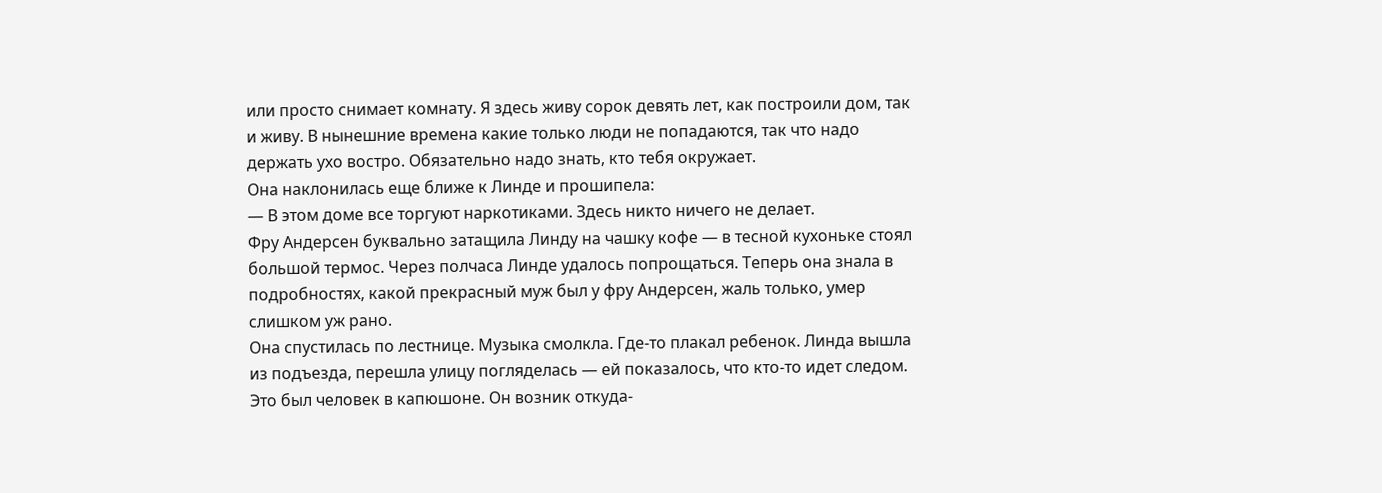или просто снимает комнату. Я здесь живу сорок девять лет, как построили дом, так и живу. В нынешние времена какие только люди не попадаются, так что надо держать ухо востро. Обязательно надо знать, кто тебя окружает.
Она наклонилась еще ближе к Линде и прошипела:
— В этом доме все торгуют наркотиками. Здесь никто ничего не делает.
Фру Андерсен буквально затащила Линду на чашку кофе — в тесной кухоньке стоял большой термос. Через полчаса Линде удалось попрощаться. Теперь она знала в подробностях, какой прекрасный муж был у фру Андерсен, жаль только, умер слишком уж рано.
Она спустилась по лестнице. Музыка смолкла. Где-то плакал ребенок. Линда вышла из подъезда, перешла улицу погляделась — ей показалось, что кто-то идет следом. Это был человек в капюшоне. Он возник откуда-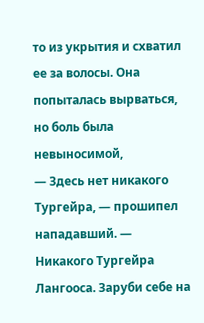то из укрытия и схватил ее за волосы. Она попыталась вырваться, но боль была невыносимой,
— Здесь нет никакого Тургейра, — прошипел нападавший. — Никакого Тургейра Лангооса. Заруби себе на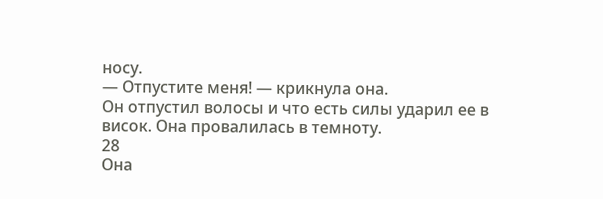носу.
— Отпустите меня! — крикнула она.
Он отпустил волосы и что есть силы ударил ее в висок. Она провалилась в темноту.
28
Она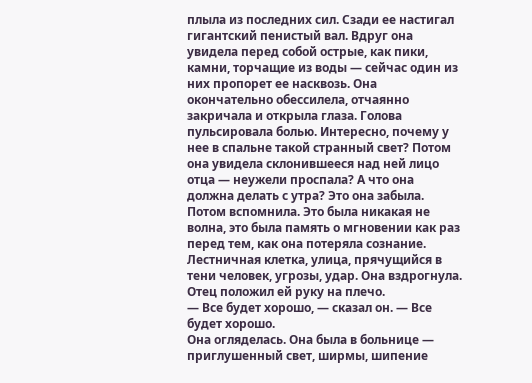плыла из последних сил. Сзади ее настигал гигантский пенистый вал. Вдруг она увидела перед собой острые, как пики, камни, торчащие из воды — сейчас один из них пропорет ее насквозь. Она окончательно обессилела, отчаянно закричала и открыла глаза. Голова пульсировала болью. Интересно, почему у нее в спальне такой странный свет? Потом она увидела склонившееся над ней лицо отца — неужели проспала? А что она должна делать с утра? Это она забыла.
Потом вспомнила. Это была никакая не волна, это была память о мгновении как раз перед тем, как она потеряла сознание. Лестничная клетка, улица, прячущийся в тени человек, угрозы, удар. Она вздрогнула. Отец положил ей руку на плечо.
— Все будет хорошо, — сказал он. — Все будет хорошо.
Она огляделась. Она была в больнице — приглушенный свет, ширмы, шипение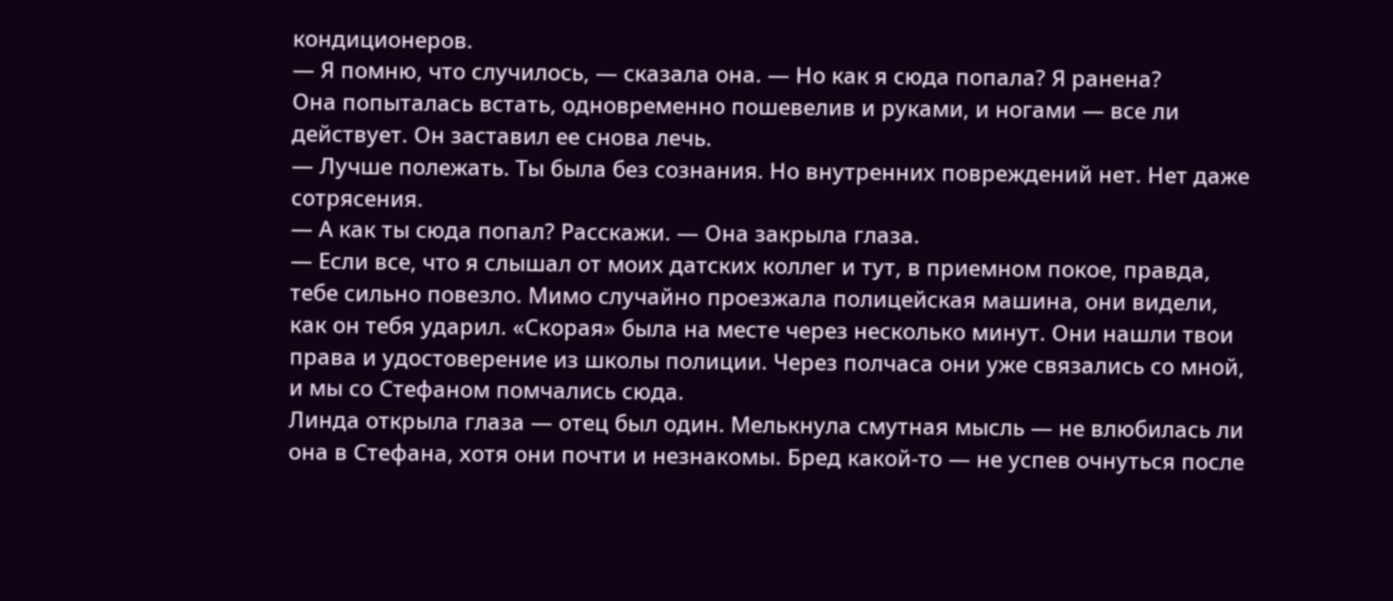кондиционеров.
— Я помню, что случилось, — сказала она. — Но как я сюда попала? Я ранена?
Она попыталась встать, одновременно пошевелив и руками, и ногами — все ли действует. Он заставил ее снова лечь.
— Лучше полежать. Ты была без сознания. Но внутренних повреждений нет. Нет даже сотрясения.
— А как ты сюда попал? Расскажи. — Она закрыла глаза.
— Если все, что я слышал от моих датских коллег и тут, в приемном покое, правда, тебе сильно повезло. Мимо случайно проезжала полицейская машина, они видели, как он тебя ударил. «Скорая» была на месте через несколько минут. Они нашли твои права и удостоверение из школы полиции. Через полчаса они уже связались со мной, и мы со Стефаном помчались сюда.
Линда открыла глаза — отец был один. Мелькнула смутная мысль — не влюбилась ли она в Стефана, хотя они почти и незнакомы. Бред какой-то — не успев очнуться после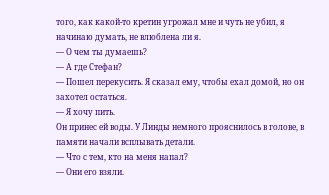того, как какой-то кретин угрожал мне и чуть не убил, я начинаю думать, не влюблена ли я.
— О чем ты думаешь?
— А где Стефан?
— Пошел перекусить. Я сказал ему, чтобы ехал домой, но он захотел остаться.
— Я хочу пить.
Он принес ей воды. У Линды немного прояснилось в голове, в памяти начали всплывать детали.
— Что с тем, кто на меня напал?
— Они его взяли.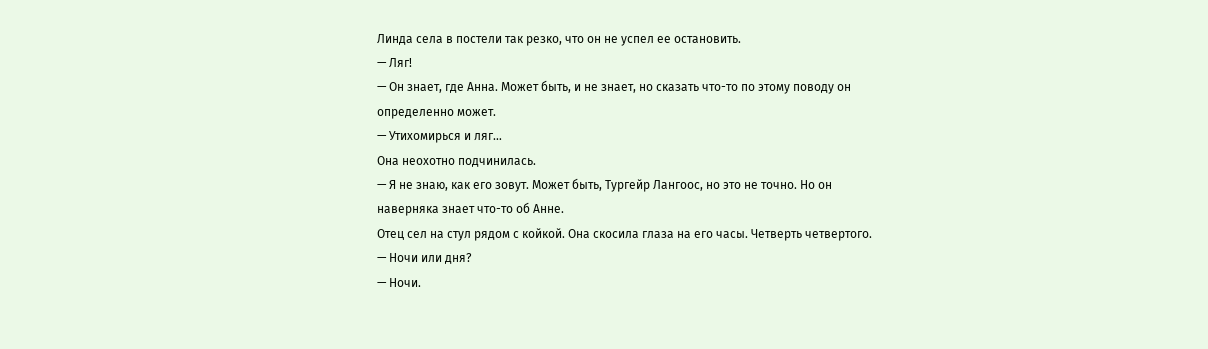Линда села в постели так резко, что он не успел ее остановить.
— Ляг!
— Он знает, где Анна. Может быть, и не знает, но сказать что-то по этому поводу он определенно может.
— Утихомирься и ляг…
Она неохотно подчинилась.
— Я не знаю, как его зовут. Может быть, Тургейр Лангоос, но это не точно. Но он наверняка знает что-то об Анне.
Отец сел на стул рядом с койкой. Она скосила глаза на его часы. Четверть четвертого.
— Ночи или дня?
— Ночи.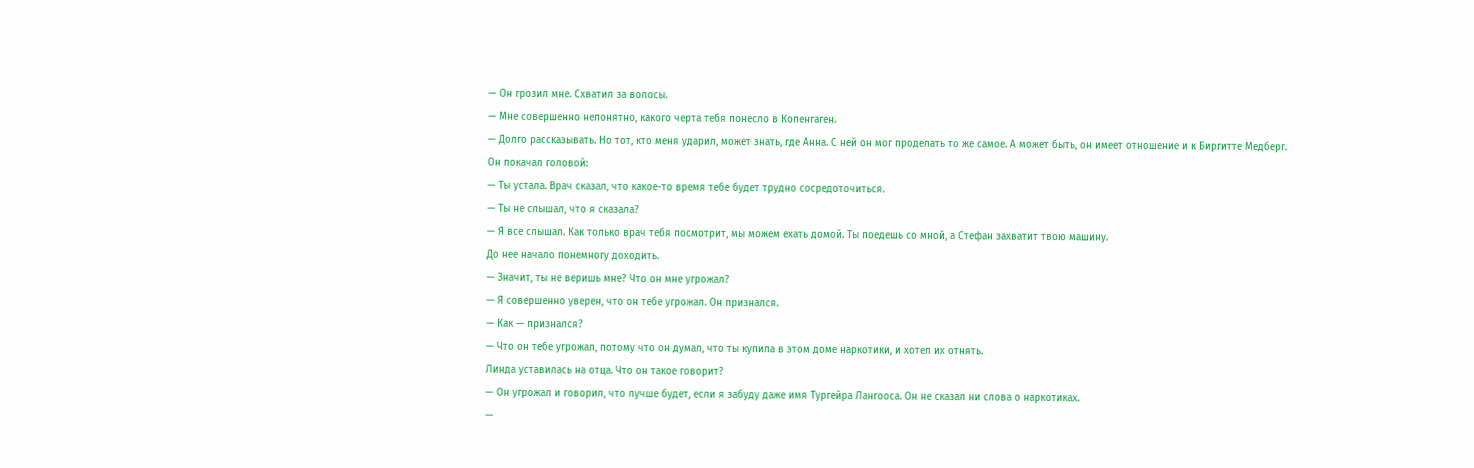— Он грозил мне. Схватил за волосы.
— Мне совершенно непонятно, какого черта тебя понесло в Копенгаген.
— Долго рассказывать. Но тот, кто меня ударил, может знать, где Анна. С ней он мог проделать то же самое. А может быть, он имеет отношение и к Биргитте Медберг.
Он покачал головой:
— Ты устала. Врач сказал, что какое-то время тебе будет трудно сосредоточиться.
— Ты не слышал, что я сказала?
— Я все слышал. Как только врач тебя посмотрит, мы можем ехать домой. Ты поедешь со мной, а Стефан захватит твою машину.
До нее начало понемногу доходить.
— Значит, ты не веришь мне? Что он мне угрожал?
— Я совершенно уверен, что он тебе угрожал. Он признался.
— Как — признался?
— Что он тебе угрожал, потому что он думал, что ты купила в этом доме наркотики, и хотел их отнять.
Линда уставилась на отца. Что он такое говорит?
— Он угрожал и говорил, что лучше будет, если я забуду даже имя Тургейра Лангооса. Он не сказал ни слова о наркотиках.
—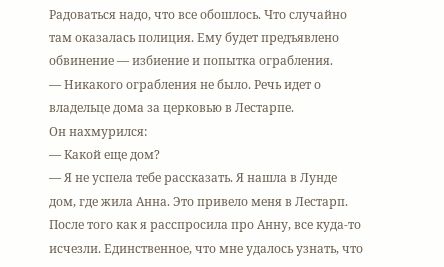Радоваться надо, что все обошлось. Что случайно там оказалась полиция. Ему будет предъявлено обвинение — избиение и попытка ограбления.
— Никакого ограбления не было. Речь идет о владельце дома за церковью в Лестарпе.
Он нахмурился:
— Какой еще дом?
— Я не успела тебе рассказать. Я нашла в Лунде дом, где жила Анна. Это привело меня в Лестарп. После того как я расспросила про Анну, все куда-то исчезли. Единственное, что мне удалось узнать, что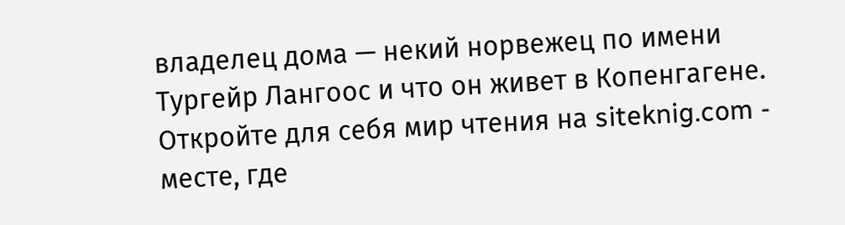владелец дома — некий норвежец по имени Тургейр Лангоос и что он живет в Копенгагене.
Откройте для себя мир чтения на siteknig.com - месте, где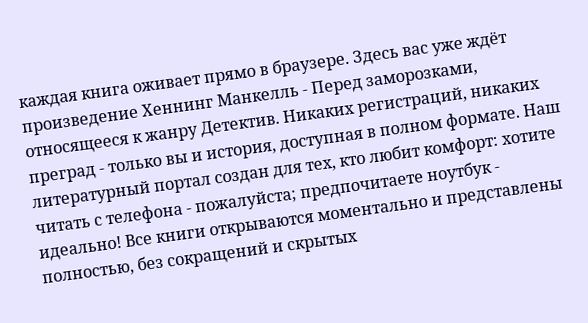каждая книга оживает прямо в браузере. Здесь вас уже ждёт произведение Хеннинг Манкелль - Перед заморозками, относящееся к жанру Детектив. Никаких регистраций, никаких преград - только вы и история, доступная в полном формате. Наш литературный портал создан для тех, кто любит комфорт: хотите читать с телефона - пожалуйста; предпочитаете ноутбук - идеально! Все книги открываются моментально и представлены полностью, без сокращений и скрытых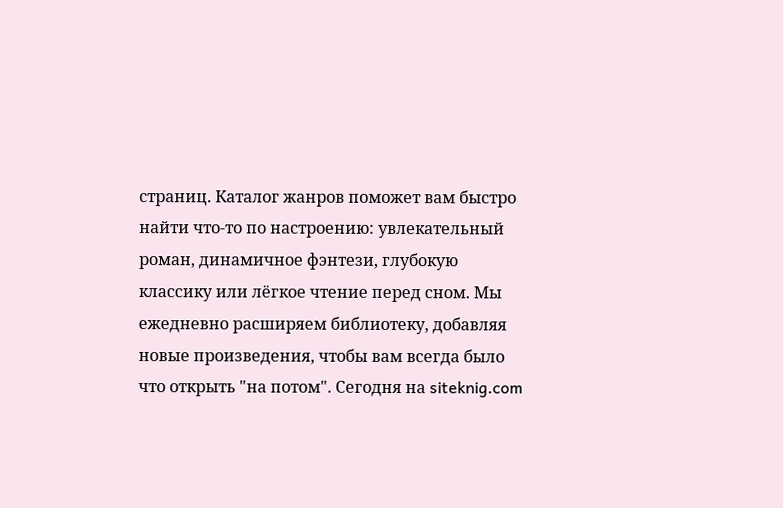страниц. Каталог жанров поможет вам быстро найти что-то по настроению: увлекательный роман, динамичное фэнтези, глубокую классику или лёгкое чтение перед сном. Мы ежедневно расширяем библиотеку, добавляя новые произведения, чтобы вам всегда было что открыть "на потом". Сегодня на siteknig.com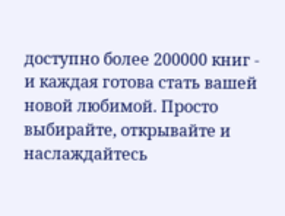доступно более 200000 книг - и каждая готова стать вашей новой любимой. Просто выбирайте, открывайте и наслаждайтесь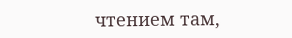чтением там,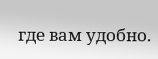где вам удобно.